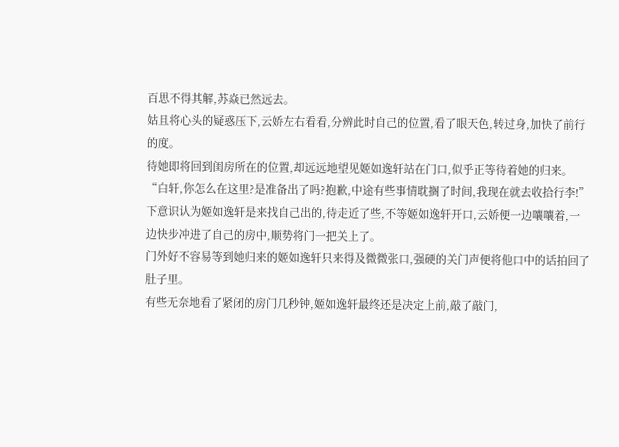百思不得其解,苏焱已然远去。
姑且将心头的疑惑压下,云娇左右看看,分辨此时自己的位置,看了眼天色,转过身,加快了前行的度。
待她即将回到闺房所在的位置,却远远地望见姬如逸轩站在门口,似乎正等待着她的归来。
“白轩,你怎么在这里?是准备出了吗?抱歉,中途有些事情耽搁了时间,我现在就去收拾行李!”
下意识认为姬如逸轩是来找自己出的,待走近了些,不等姬如逸轩开口,云娇便一边嚷嚷着,一边快步冲进了自己的房中,顺势将门一把关上了。
门外好不容易等到她归来的姬如逸轩只来得及微微张口,强硬的关门声便将他口中的话拍回了肚子里。
有些无奈地看了紧闭的房门几秒钟,姬如逸轩最终还是决定上前,敲了敲门,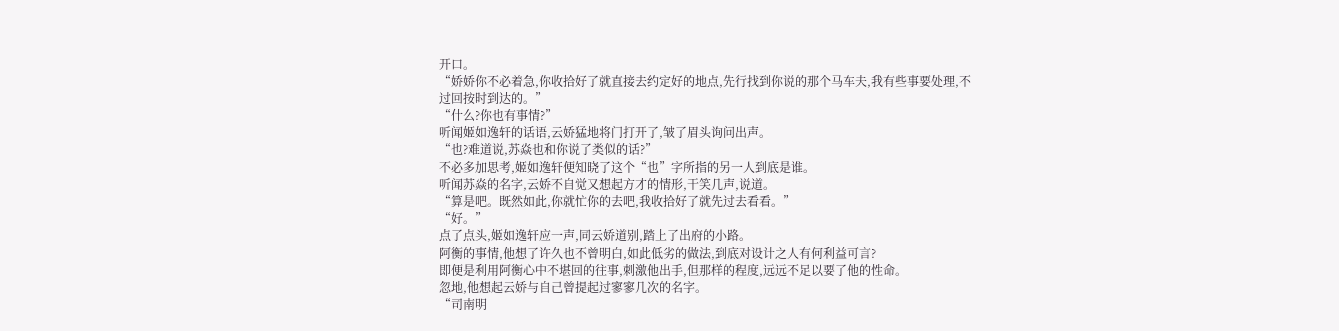开口。
“娇娇你不必着急,你收拾好了就直接去约定好的地点,先行找到你说的那个马车夫,我有些事要处理,不过回按时到达的。”
“什么?你也有事情?”
听闻姬如逸轩的话语,云娇猛地将门打开了,皱了眉头询问出声。
“也?难道说,苏焱也和你说了类似的话?”
不必多加思考,姬如逸轩便知晓了这个“也”字所指的另一人到底是谁。
听闻苏焱的名字,云娇不自觉又想起方才的情形,干笑几声,说道。
“算是吧。既然如此,你就忙你的去吧,我收拾好了就先过去看看。”
“好。”
点了点头,姬如逸轩应一声,同云娇道别,踏上了出府的小路。
阿衡的事情,他想了许久也不曾明白,如此低劣的做法,到底对设计之人有何利益可言?
即便是利用阿衡心中不堪回的往事,刺激他出手,但那样的程度,远远不足以要了他的性命。
忽地,他想起云娇与自己曾提起过寥寥几次的名字。
“司南明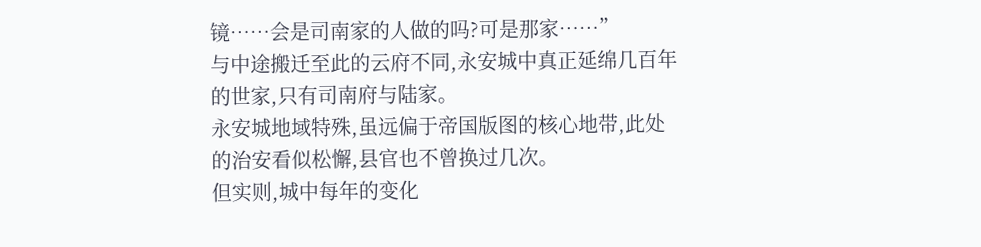镜……会是司南家的人做的吗?可是那家……”
与中途搬迁至此的云府不同,永安城中真正延绵几百年的世家,只有司南府与陆家。
永安城地域特殊,虽远偏于帝国版图的核心地带,此处的治安看似松懈,县官也不曾换过几次。
但实则,城中每年的变化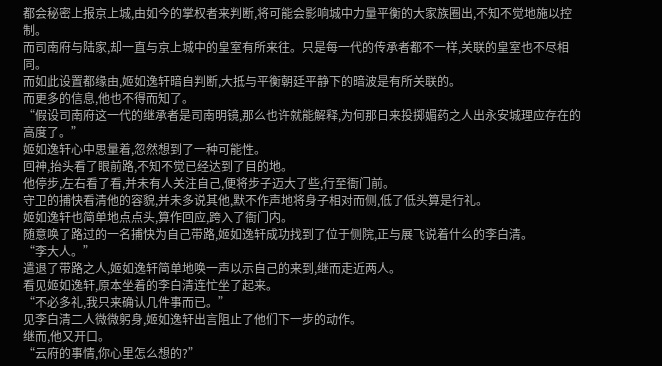都会秘密上报京上城,由如今的掌权者来判断,将可能会影响城中力量平衡的大家族圈出,不知不觉地施以控制。
而司南府与陆家,却一直与京上城中的皇室有所来往。只是每一代的传承者都不一样,关联的皇室也不尽相同。
而如此设置都缘由,姬如逸轩暗自判断,大抵与平衡朝廷平静下的暗波是有所关联的。
而更多的信息,他也不得而知了。
“假设司南府这一代的继承者是司南明镜,那么也许就能解释,为何那日来投掷媚药之人出永安城理应存在的高度了。”
姬如逸轩心中思量着,忽然想到了一种可能性。
回神,抬头看了眼前路,不知不觉已经达到了目的地。
他停步,左右看了看,并未有人关注自己,便将步子迈大了些,行至衙门前。
守卫的捕快看清他的容貌,并未多说其他,默不作声地将身子相对而侧,低了低头算是行礼。
姬如逸轩也简单地点点头,算作回应,跨入了衙门内。
随意唤了路过的一名捕快为自己带路,姬如逸轩成功找到了位于侧院,正与展飞说着什么的李白清。
“李大人。”
遣退了带路之人,姬如逸轩简单地唤一声以示自己的来到,继而走近两人。
看见姬如逸轩,原本坐着的李白清连忙坐了起来。
“不必多礼,我只来确认几件事而已。”
见李白清二人微微躬身,姬如逸轩出言阻止了他们下一步的动作。
继而,他又开口。
“云府的事情,你心里怎么想的?”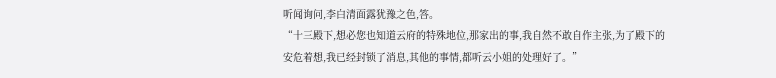听闻询问,李白清面露犹豫之色,答。
“十三殿下,想必您也知道云府的特殊地位,那家出的事,我自然不敢自作主张,为了殿下的安危着想,我已经封锁了消息,其他的事情,都听云小姐的处理好了。”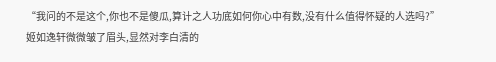“我问的不是这个,你也不是傻瓜,算计之人功底如何你心中有数,没有什么值得怀疑的人选吗?”
姬如逸轩微微皱了眉头,显然对李白清的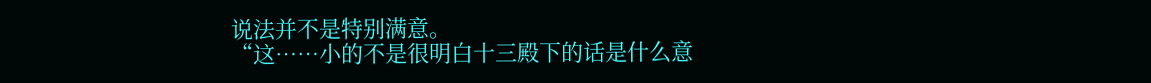说法并不是特别满意。
“这……小的不是很明白十三殿下的话是什么意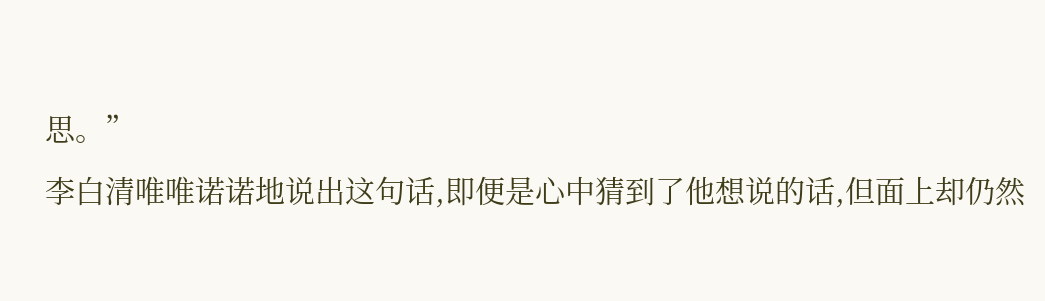思。”
李白清唯唯诺诺地说出这句话,即便是心中猜到了他想说的话,但面上却仍然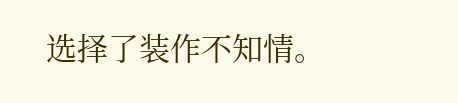选择了装作不知情。